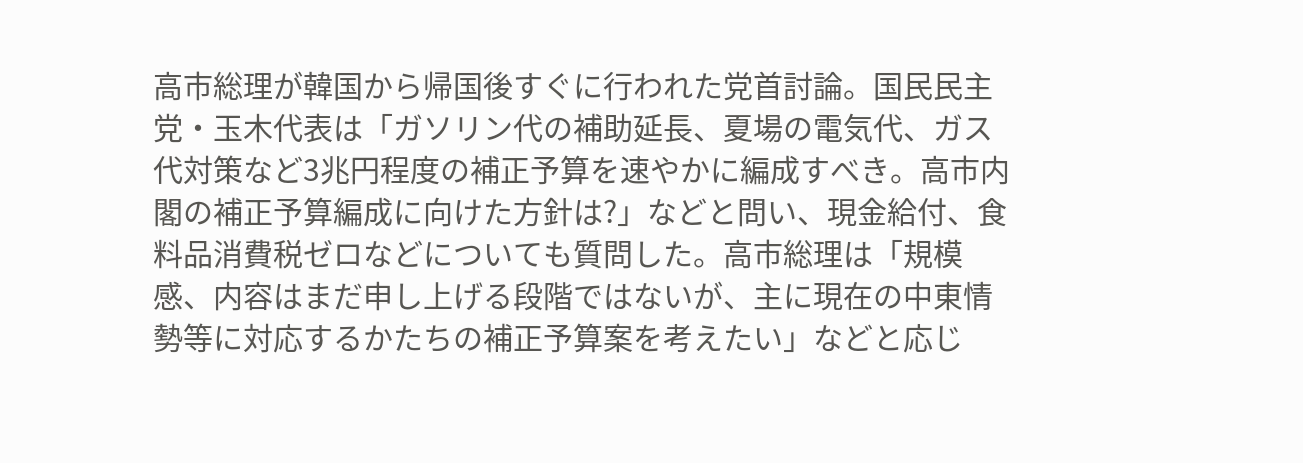高市総理が韓国から帰国後すぐに行われた党首討論。国民民主党・玉木代表は「ガソリン代の補助延長、夏場の電気代、ガス代対策など3兆円程度の補正予算を速やかに編成すべき。高市内閣の補正予算編成に向けた方針は?」などと問い、現金給付、食料品消費税ゼロなどについても質問した。高市総理は「規模感、内容はまだ申し上げる段階ではないが、主に現在の中東情勢等に対応するかたちの補正予算案を考えたい」などと応じ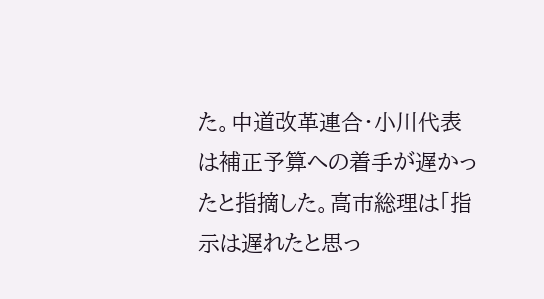た。中道改革連合・小川代表は補正予算への着手が遅かったと指摘した。高市総理は「指示は遅れたと思っ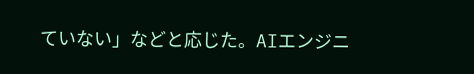ていない」などと応じた。AIエンジニ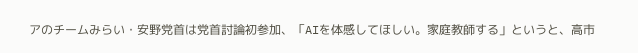アのチームみらい・安野党首は党首討論初参加、「AIを体感してほしい。家庭教師する」というと、高市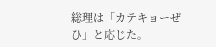総理は「カテキョーぜひ」と応じた。